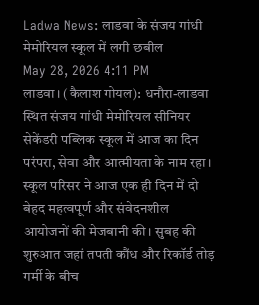Ladwa News: लाडवा के संजय गांधी मेमोरियल स्कूल में लगी छबील
May 28, 2026 4:11 PM
लाडवा। (कैलाश गोयल): धनौरा-लाडवा स्थित संजय गांधी मेमोरियल सीनियर सेकेंडरी पब्लिक स्कूल में आज का दिन परंपरा, सेवा और आत्मीयता के नाम रहा। स्कूल परिसर ने आज एक ही दिन में दो बेहद महत्वपूर्ण और संवेदनशील आयोजनों की मेजबानी की। सुबह की शुरुआत जहां तपती कौंध और रिकॉर्ड तोड़ गर्मी के बीच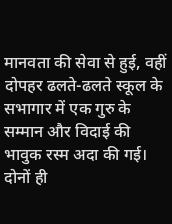मानवता की सेवा से हुई, वहीं दोपहर ढलते-ढलते स्कूल के सभागार में एक गुरु के सम्मान और विदाई की भावुक रस्म अदा की गई। दोनों ही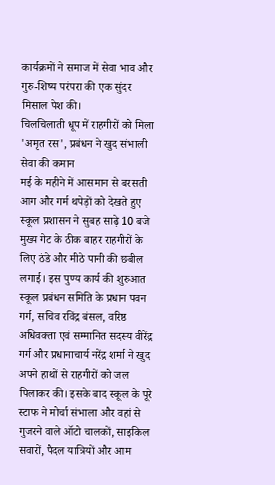कार्यक्रमों ने समाज में सेवा भाव और गुरु-शिष्य परंपरा की एक सुंदर मिसाल पेश की।
चिलचिलाती धूप में राहगीरों को मिला 'अमृत रस', प्रबंधन ने खुद संभाली सेवा की कमान
मई के महीने में आसमान से बरसती आग और गर्म थपेड़ों को देखते हुए स्कूल प्रशासन ने सुबह साढ़े 10 बजे मुख्य गेट के ठीक बाहर राहगीरों के लिए ठंडे और मीठे पानी की छबील लगाई। इस पुण्य कार्य की शुरुआत स्कूल प्रबंधन समिति के प्रधान पवन गर्ग, सचिव रविंद्र बंसल, वरिष्ठ अधिवक्ता एवं सम्मानित सदस्य वीरेंद्र गर्ग और प्रधानाचार्य नरेंद्र शर्मा ने खुद अपने हाथों से राहगीरों को जल पिलाकर की। इसके बाद स्कूल के पूरे स्टाफ ने मोर्चा संभाला और वहां से गुजरने वाले ऑटो चालकों, साइकिल सवारों, पैदल यात्रियों और आम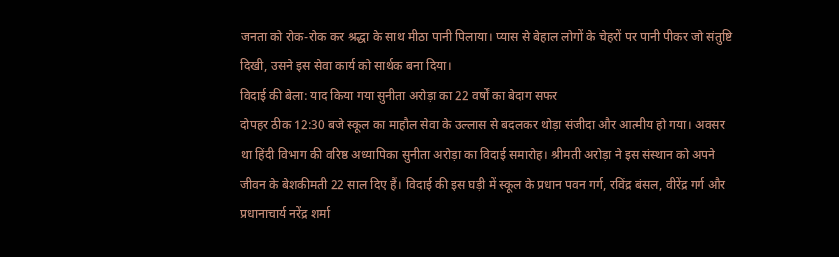जनता को रोक-रोक कर श्रद्धा के साथ मीठा पानी पिलाया। प्यास से बेहाल लोगों के चेहरों पर पानी पीकर जो संतुष्टि दिखी, उसने इस सेवा कार्य को सार्थक बना दिया।
विदाई की बेला: याद किया गया सुनीता अरोड़ा का 22 वर्षों का बेदाग सफर
दोपहर ठीक 12:30 बजे स्कूल का माहौल सेवा के उल्लास से बदलकर थोड़ा संजीदा और आत्मीय हो गया। अवसर था हिंदी विभाग की वरिष्ठ अध्यापिका सुनीता अरोड़ा का विदाई समारोह। श्रीमती अरोड़ा ने इस संस्थान को अपने जीवन के बेशकीमती 22 साल दिए हैं। विदाई की इस घड़ी में स्कूल के प्रधान पवन गर्ग, रविंद्र बंसल, वीरेंद्र गर्ग और प्रधानाचार्य नरेंद्र शर्मा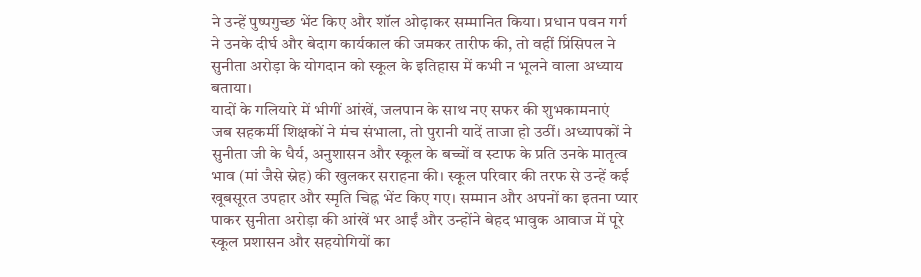ने उन्हें पुष्पगुच्छ भेंट किए और शॉल ओढ़ाकर सम्मानित किया। प्रधान पवन गर्ग ने उनके दीर्घ और बेदाग कार्यकाल की जमकर तारीफ की, तो वहीं प्रिंसिपल ने सुनीता अरोड़ा के योगदान को स्कूल के इतिहास में कभी न भूलने वाला अध्याय बताया।
यादों के गलियारे में भीगीं आंखें, जलपान के साथ नए सफर की शुभकामनाएं
जब सहकर्मी शिक्षकों ने मंच संभाला, तो पुरानी यादें ताजा हो उठीं। अध्यापकों ने सुनीता जी के धैर्य, अनुशासन और स्कूल के बच्चों व स्टाफ के प्रति उनके मातृत्व भाव (मां जैसे स्नेह) की खुलकर सराहना की। स्कूल परिवार की तरफ से उन्हें कई खूबसूरत उपहार और स्मृति चिह्न भेंट किए गए। सम्मान और अपनों का इतना प्यार पाकर सुनीता अरोड़ा की आंखें भर आईं और उन्होंने बेहद भावुक आवाज में पूरे स्कूल प्रशासन और सहयोगियों का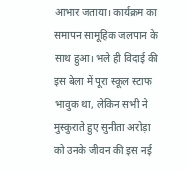आभार जताया। कार्यक्रम का समापन सामूहिक जलपान के साथ हुआ। भले ही विदाई की इस बेला में पूरा स्कूल स्टाफ भावुक था, लेकिन सभी ने मुस्कुराते हुए सुनीता अरोड़ा को उनके जीवन की इस नई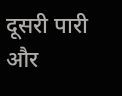दूसरी पारी और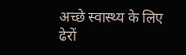अच्छे स्वास्थ्य के लिए ढेरों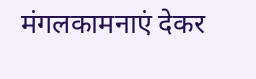मंगलकामनाएं देकर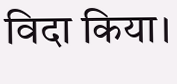विदा किया।